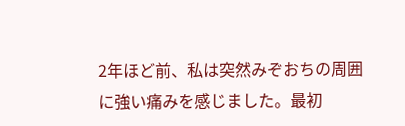2年ほど前、私は突然みぞおちの周囲に強い痛みを感じました。最初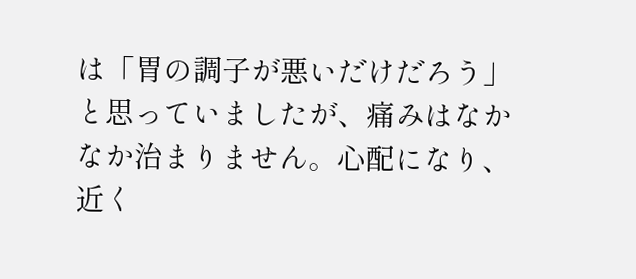は「胃の調子が悪いだけだろう」と思っていましたが、痛みはなかなか治まりません。心配になり、近く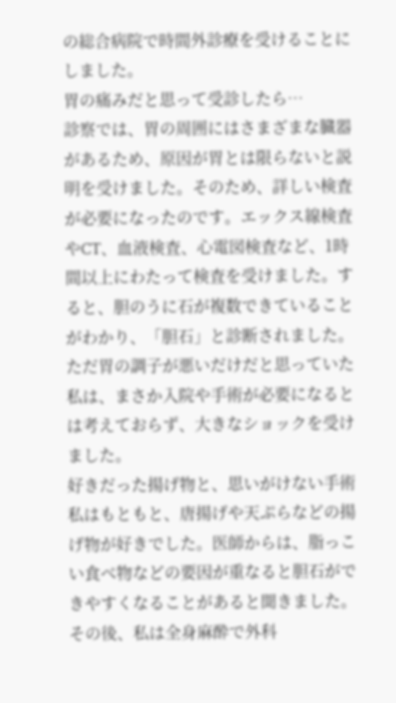の総合病院で時間外診療を受けることにしました。
胃の痛みだと思って受診したら…
診察では、胃の周囲にはさまざまな臓器があるため、原因が胃とは限らないと説明を受けました。そのため、詳しい検査が必要になったのです。エックス線検査やCT、血液検査、心電図検査など、1時間以上にわたって検査を受けました。すると、胆のうに石が複数できていることがわかり、「胆石」と診断されました。
ただ胃の調子が悪いだけだと思っていた私は、まさか入院や手術が必要になるとは考えておらず、大きなショックを受けました。
好きだった揚げ物と、思いがけない手術
私はもともと、唐揚げや天ぷらなどの揚げ物が好きでした。医師からは、脂っこい食べ物などの要因が重なると胆石ができやすくなることがあると聞きました。
その後、私は全身麻酔で外科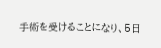手術を受けることになり、5日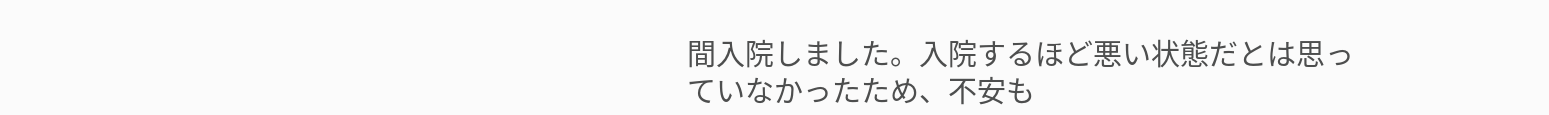間入院しました。入院するほど悪い状態だとは思っていなかったため、不安も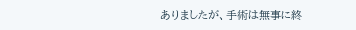ありましたが、手術は無事に終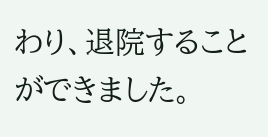わり、退院することができました。